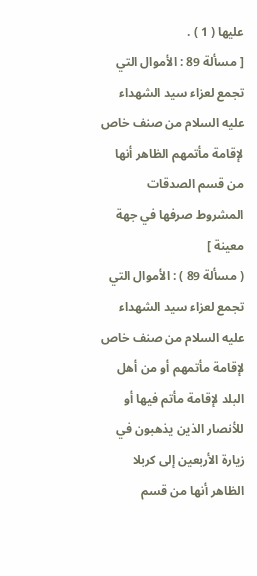عليها ( 1 ) .
[ مسألة 89 : الأموال التي تجمع لعزاء سيد الشهداء عليه السلام من صنف خاص لإقامة مأتمهم الظاهر أنها من قسم الصدقات المشروط صرفها في جهة معينة ]
( مسألة 89 ) : الأموال التي تجمع لعزاء سيد الشهداء عليه السلام من صنف خاص لإقامة مأتمهم أو من أهل البلد لإقامة مأتم فيها أو للأنصار الذين يذهبون في زيارة الأربعين إلى كربلا الظاهر أنها من قسم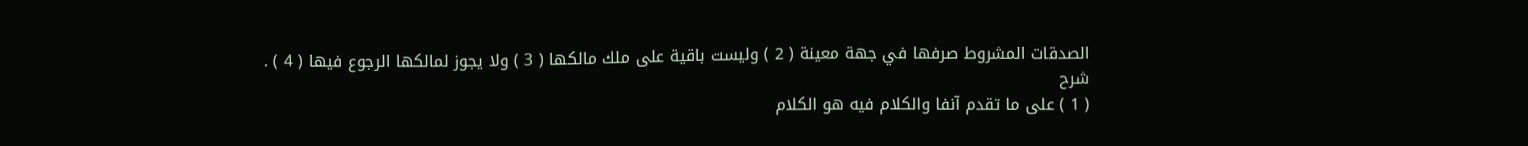الصدقات المشروط صرفها في جهة معينة ( 2 ) وليست باقية على ملك مالكها ( 3 ) ولا يجوز لمالكها الرجوع فيها ( 4 ) .
شرح
( 1 ) على ما تقدم آنفا والكلام فيه هو الكلام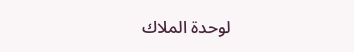لوحدة الملاك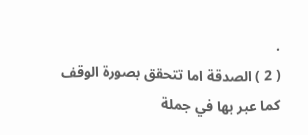.
( 2 ) الصدقة اما تتحقق بصورة الوقف كما عبر بها في جملة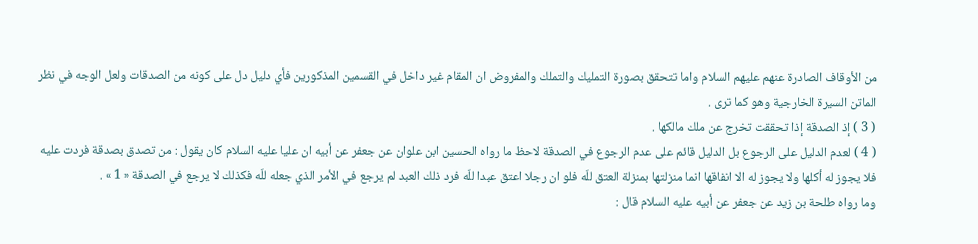من الأوقاف الصادرة عنهم عليهم السلام واما تتحقق بصورة التمليك والتملك والمفروض ان المقام غير داخل في القسمين المذكورين فأي دليل دل على كونه من الصدقات ولعل الوجه في نظر الماتن السيرة الخارجية وهو كما ترى .
( 3 ) إذ الصدقة إذا تحققت تخرج عن ملك مالكها .
( 4 ) لعدم الدليل على الرجوع بل الدليل قائم على عدم الرجوع في الصدقة لاحظ ما رواه الحسين ابن علوان عن جعفر عن أبيه ان عليا عليه السلام كان يقول : من تصدق بصدقة فردت عليه فلا يجوز له أكلها ولا يجوز له الا انفاقها انما منزلتها بمنزلة العتق للّه فلو ان رجلا اعتق عبدا للّه فرد ذلك العبد لم يرجع في الأمر الذي جعله للّه فكذلك لا يرجع في الصدقة « 1 » .
وما رواه طلحة بن زيد عن جعفر عن أبيه عليه السلام قال :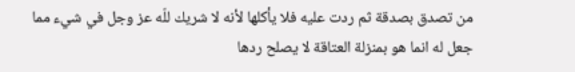من تصدق بصدقة ثم ردت عليه فلا يأكلها لأنه لا شريك للّه عز وجل في شيء مما جعل له انما هو بمنزلة العتاقة لا يصلح ردها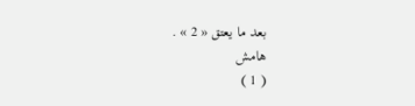بعد ما يعتق « 2 » .
هامش
( 1 )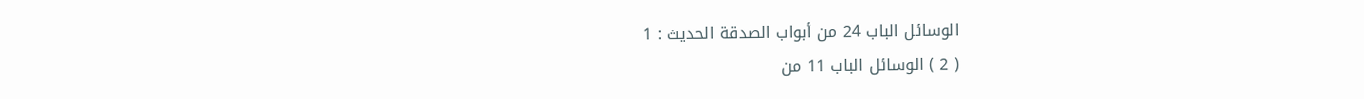الوسائل الباب 24 من أبواب الصدقة الحديث : 1
( 2 ) الوسائل الباب 11 من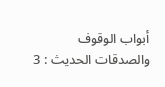أبواب الوقوف والصدقات الحديث : 3